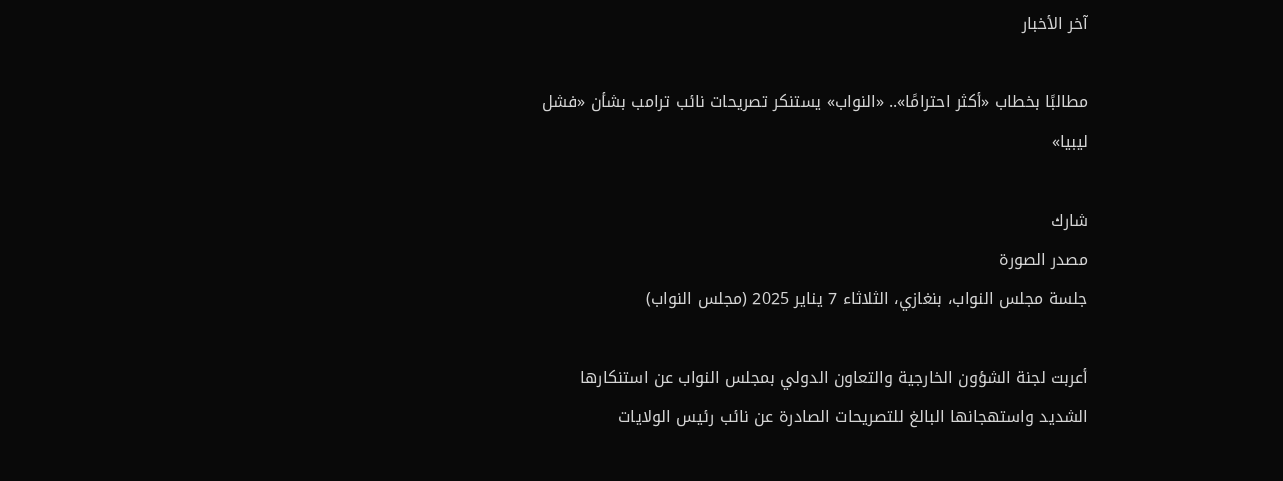آخر الأخبار

مطالبًا بخطاب «أكثر احترامًا».. «النواب» يستنكر تصريحات نائب ترامب بشأن «فشل ليبيا»

شارك
مصدر الصورة
جلسة مجلس النواب، بنغازي، الثلاثاء 7 يناير 2025 (مجلس النواب)

أعربت لجنة الشؤون الخارجية والتعاون الدولي بمجلس النواب عن استنكارها الشديد واستهجانها البالغ للتصريحات الصادرة عن نائب رئيس الولايات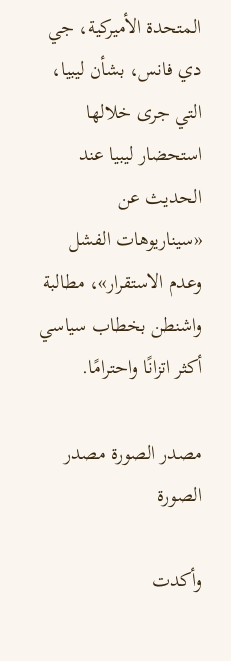المتحدة الأميركية، جي دي فانس، بشأن ليبيا، التي جرى خلالها استحضار ليبيا عند الحديث عن «سيناريوهات الفشل وعدم الاستقرار»، مطالبة واشنطن بخطاب سياسي أكثر اتزانًا واحترامًا.

مصدر الصورة مصدر الصورة

وأكدت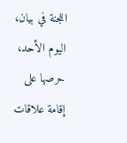اللجنة في بيان، اليوم الأحد، حرصها على إقامة علاقات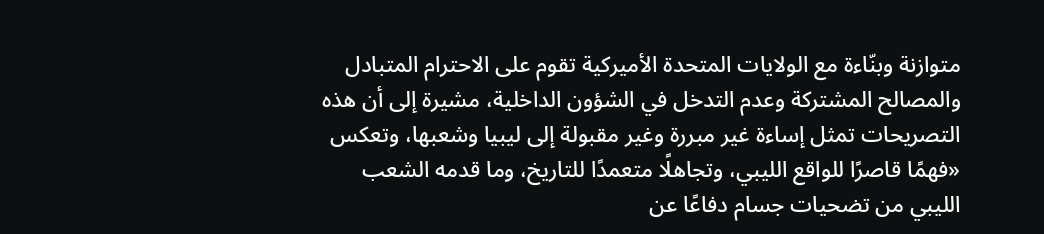متوازنة وبنّاءة مع الولايات المتحدة الأميركية تقوم على الاحترام المتبادل والمصالح المشتركة وعدم التدخل في الشؤون الداخلية، مشيرة إلى أن هذه التصريحات تمثل إساءة غير مبررة وغير مقبولة إلى ليبيا وشعبها، وتعكس «فهمًا قاصرًا للواقع الليبي، وتجاهلًا متعمدًا للتاريخ، وما قدمه الشعب الليبي من تضحيات جسام دفاعًا عن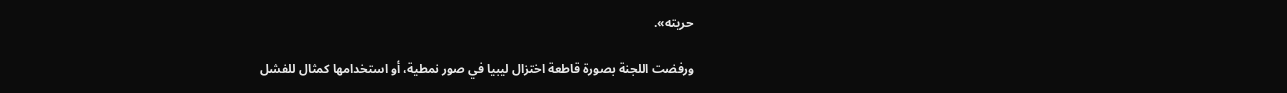حريته».

ورفضت اللجنة بصورة قاطعة اختزال ليبيا في صور نمطية، أو استخدامها كمثال للفشل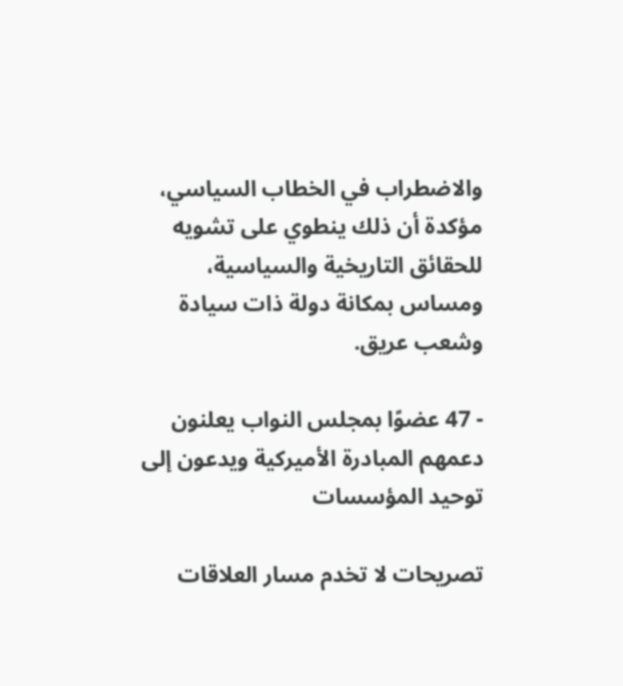والاضطراب في الخطاب السياسي، مؤكدة أن ذلك ينطوي على تشويه للحقائق التاريخية والسياسية، ومساس بمكانة دولة ذات سيادة وشعب عريق.

- 47 عضوًا بمجلس النواب يعلنون دعمهم المبادرة الأميركية ويدعون إلى توحيد المؤسسات

تصريحات لا تخدم مسار العلاقات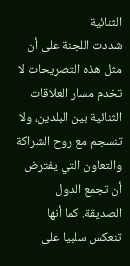الثنائية
شددت اللجنة على أن مثل هذه التصريحات لا تخدم مسار العلاقات الثنائية بين البلدين، ولا تنسجم مع روح الشراكة والتعاون التي يفترض أن تجمع الدول الصديقة. كما أنها تنعكس سلبيا على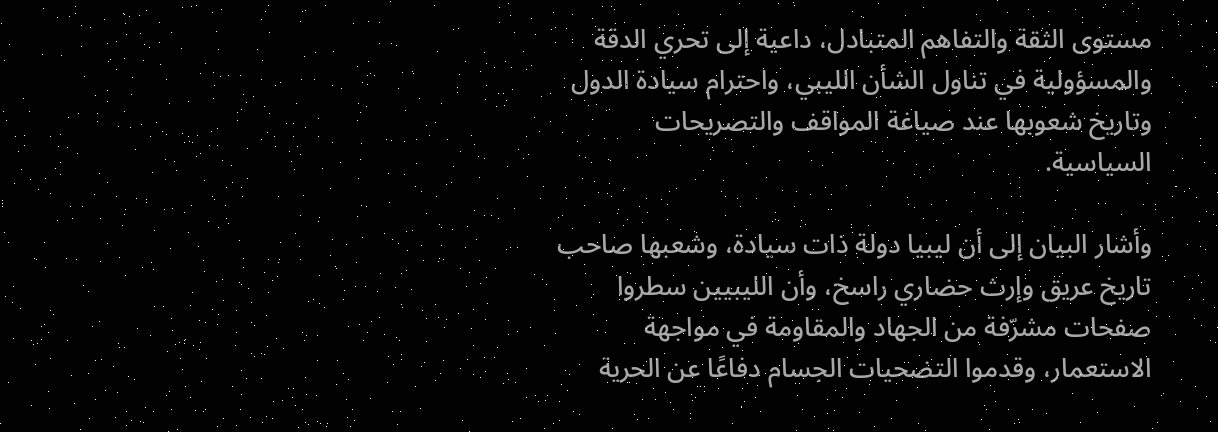مستوى الثقة والتفاهم المتبادل، داعية إلى تحري الدقة والمسؤولية في تناول الشأن الليبي، واحترام سيادة الدول وتاريخ شعوبها عند صياغة المواقف والتصريحات السياسية.

وأشار البيان إلى أن ليبيا دولة ذات سيادة، وشعبها صاحب تاريخ عريق وإرث حضاري راسخ، وأن الليبيين سطروا صفحات مشرّفة من الجهاد والمقاومة في مواجهة الاستعمار، وقدموا التضحيات الجسام دفاعًا عن الحرية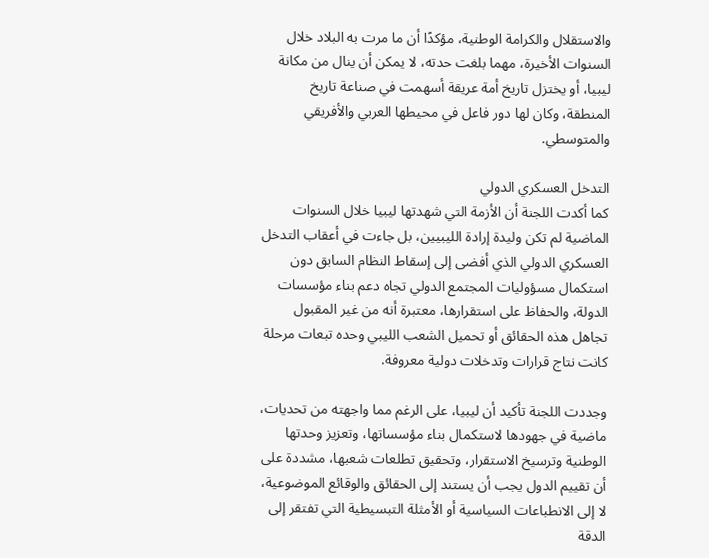والاستقلال والكرامة الوطنية، مؤكدًا أن ما مرت به البلاد خلال السنوات الأخيرة، مهما بلغت حدته، لا يمكن أن ينال من مكانة ليبيا، أو يختزل تاريخ أمة عريقة أسهمت في صناعة تاريخ المنطقة، وكان لها دور فاعل في محيطها العربي والأفريقي والمتوسطي.

التدخل العسكري الدولي
كما أكدت اللجنة أن الأزمة التي شهدتها ليبيا خلال السنوات الماضية لم تكن وليدة إرادة الليبيين، بل جاءت في أعقاب التدخل العسكري الدولي الذي أفضى إلى إسقاط النظام السابق دون استكمال مسؤوليات المجتمع الدولي تجاه دعم بناء مؤسسات الدولة، والحفاظ على استقرارها، معتبرة أنه من غير المقبول تجاهل هذه الحقائق أو تحميل الشعب الليبي وحده تبعات مرحلة كانت نتاج قرارات وتدخلات دولية معروفة.

وجددت اللجنة تأكيد أن ليبيا، على الرغم مما واجهته من تحديات، ماضية في جهودها لاستكمال بناء مؤسساتها، وتعزيز وحدتها الوطنية وترسيخ الاستقرار، وتحقيق تطلعات شعبها، مشددة على أن تقييم الدول يجب أن يستند إلى الحقائق والوقائع الموضوعية، لا إلى الانطباعات السياسية أو الأمثلة التبسيطية التي تفتقر إلى الدقة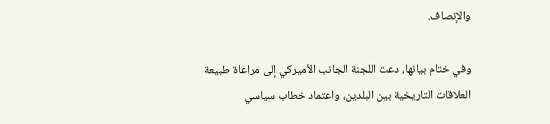والإنصاف.

وفي ختام بيانها، دعت اللجنة الجانب الأميركي إلى مراعاة طبيعة العلاقات التاريخية بين البلدين، واعتماد خطاب سياسي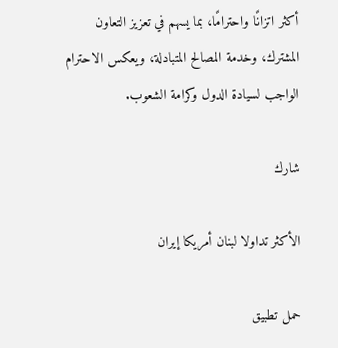أكثر اتزانًا واحترامًا، بما يسهم في تعزيز التعاون المشترك، وخدمة المصالح المتبادلة، ويعكس الاحترام الواجب لسيادة الدول وكرامة الشعوب.

شارك

الأكثر تداولا لبنان أمريكا إيران

حمل تطبيق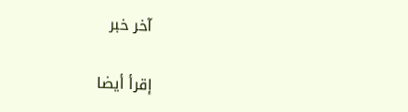آخر خبر

إقرأ أيضا